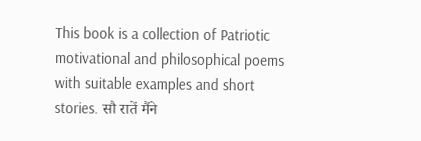This book is a collection of Patriotic motivational and philosophical poems with suitable examples and short stories. सौ रातें मैंने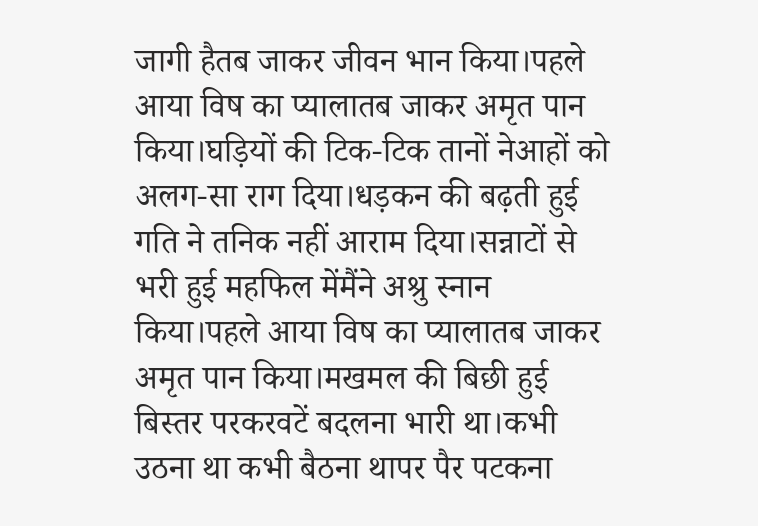जागी हैतब जाकर जीवन भान किया।पहले आया विष का प्यालातब जाकर अमृत पान किया।घड़ियों की टिक-टिक तानों नेआहों को अलग-सा राग दिया।धड़कन की बढ़ती हुई गति ने तनिक नहीं आराम दिया।सन्नाटों से भरी हुई महफिल मेंमैंने अश्रु स्नान किया।पहले आया विष का प्यालातब जाकर अमृत पान किया।मखमल की बिछी हुई बिस्तर परकरवटें बदलना भारी था।कभी उठना था कभी बैठना थापर पैर पटकना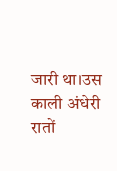जारी था।उस काली अंधेरी रातों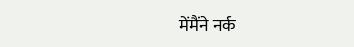मेंमैंने नर्क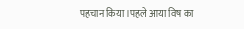पहचान किया।पहले आया विष का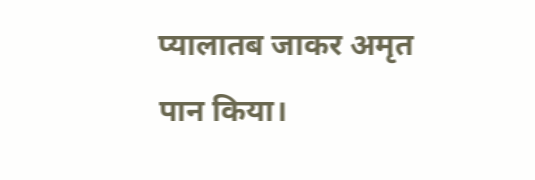प्यालातब जाकर अमृत पान किया।